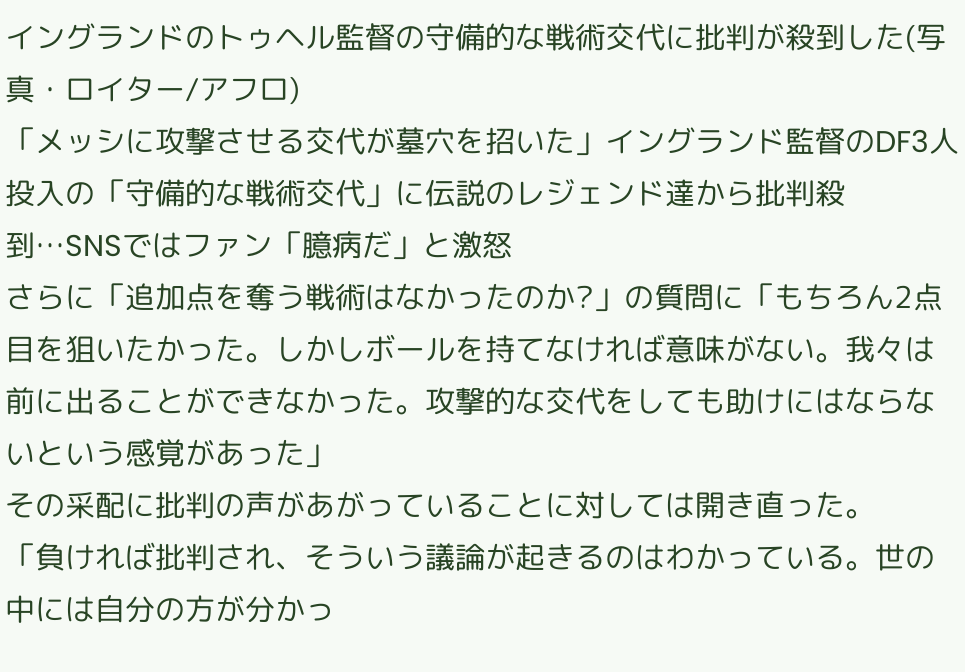イングランドのトゥヘル監督の守備的な戦術交代に批判が殺到した(写真・ロイター/アフロ)
「メッシに攻撃させる交代が墓穴を招いた」イングランド監督のDF3人投入の「守備的な戦術交代」に伝説のレジェンド達から批判殺到…SNSではファン「臆病だ」と激怒
さらに「追加点を奪う戦術はなかったのか?」の質問に「もちろん2点目を狙いたかった。しかしボールを持てなければ意味がない。我々は前に出ることができなかった。攻撃的な交代をしても助けにはならないという感覚があった」
その采配に批判の声があがっていることに対しては開き直った。
「負ければ批判され、そういう議論が起きるのはわかっている。世の中には自分の方が分かっ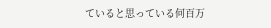ていると思っている何百万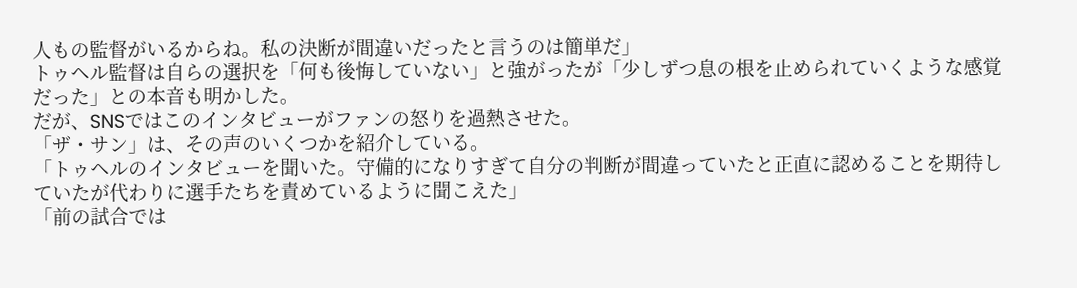人もの監督がいるからね。私の決断が間違いだったと言うのは簡単だ」
トゥヘル監督は自らの選択を「何も後悔していない」と強がったが「少しずつ息の根を止められていくような感覚だった」との本音も明かした。
だが、SNSではこのインタビューがファンの怒りを過熱させた。
「ザ・サン」は、その声のいくつかを紹介している。
「トゥヘルのインタビューを聞いた。守備的になりすぎて自分の判断が間違っていたと正直に認めることを期待していたが代わりに選手たちを責めているように聞こえた」
「前の試合では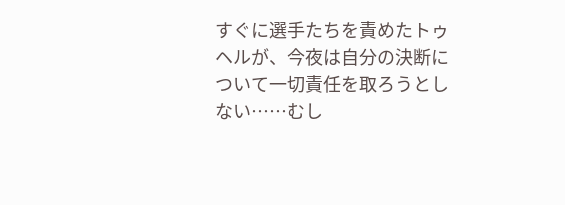すぐに選手たちを責めたトゥヘルが、今夜は自分の決断について一切責任を取ろうとしない……むし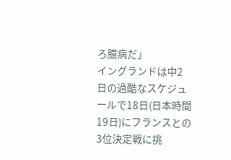ろ臆病だ」
イングランドは中2日の過酷なスケジュールで18日(日本時間19日)にフランスとの3位決定戦に挑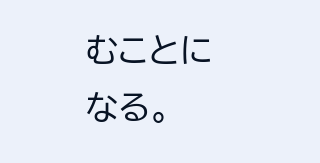むことになる。